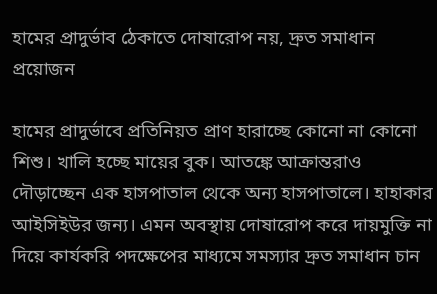হামের প্রাদুর্ভাব ঠেকাতে দোষারোপ নয়, দ্রুত সমাধান প্রয়োজন

হামের প্রাদুর্ভাবে প্রতিনিয়ত প্রাণ হারাচ্ছে কোনো না কোনো শিশু। খালি হচ্ছে মায়ের বুক। আতঙ্কে আক্রান্তরাও দৌড়াচ্ছেন এক হাসপাতাল থেকে অন্য হাসপাতালে। হাহাকার আইসিইউর জন্য। এমন অবস্থায় দোষারোপ করে দায়মুক্তি না দিয়ে কার্যকরি পদক্ষেপের মাধ্যমে সমস্যার দ্রুত সমাধান চান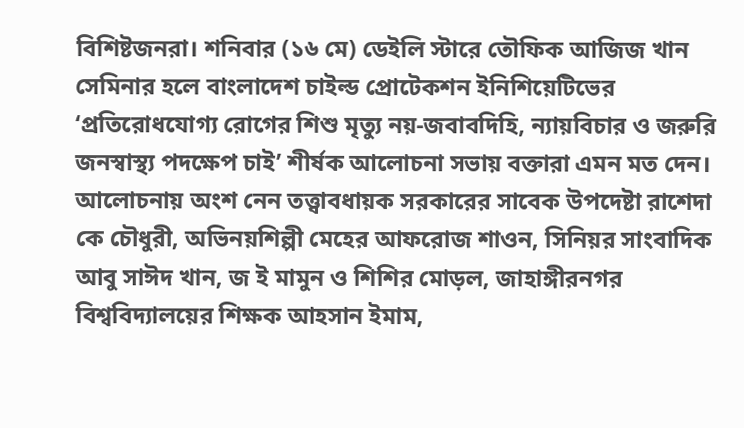বিশিষ্টজনরা। শনিবার (১৬ মে) ডেইলি স্টারে তৌফিক আজিজ খান সেমিনার হলে বাংলাদেশ চাইল্ড প্রোটেকশন ইনিশিয়েটিভের ‘প্রতিরোধযোগ্য রোগের শিশু মৃত্যু নয়-জবাবদিহি, ন্যায়বিচার ও জরুরি জনস্বাস্থ্য পদক্ষেপ চাই’ শীর্ষক আলোচনা সভায় বক্তারা এমন মত দেন। আলোচনায় অংশ নেন তত্ত্বাবধায়ক সরকারের সাবেক উপদেষ্টা রাশেদা কে চৌধুরী, অভিনয়শিল্পী মেহের আফরোজ শাওন, সিনিয়র সাংবাদিক আবু সাঈদ খান, জ ই মামুন ও শিশির মোড়ল, জাহাঙ্গীরনগর বিশ্ববিদ্যালয়ের শিক্ষক আহসান ইমাম,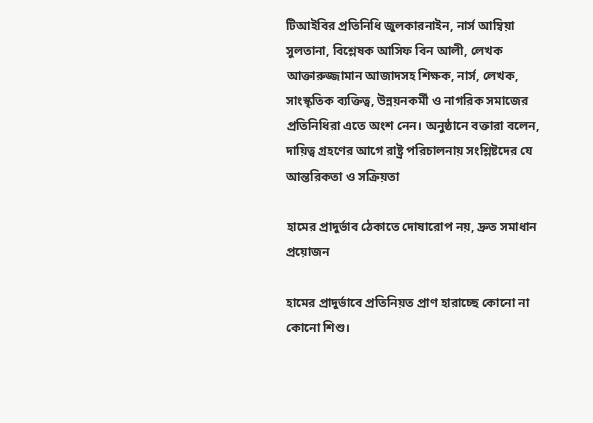টিআইবির প্রতিনিধি জুলকারনাইন, নার্স আম্বিয়া সুলতানা, বিশ্লেষক আসিফ বিন আলী, লেখক আক্তারুজ্জামান আজাদসহ শিক্ষক, নার্স, লেখক, সাংস্কৃতিক ব্যক্তিত্ব, উন্নয়নকর্মী ও নাগরিক সমাজের প্রতিনিধিরা এতে অংশ নেন। অনুষ্ঠানে বক্তারা বলেন, দায়িত্ব গ্রহণের আগে রাষ্ট্র পরিচালনায় সংশ্লিষ্টদের যে আন্তরিকতা ও সক্রিয়তা

হামের প্রাদুর্ভাব ঠেকাতে দোষারোপ নয়, দ্রুত সমাধান প্রয়োজন

হামের প্রাদুর্ভাবে প্রতিনিয়ত প্রাণ হারাচ্ছে কোনো না কোনো শিশু।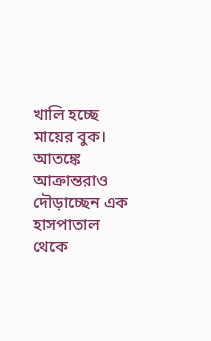খালি হচ্ছে মায়ের বুক। আতঙ্কে আক্রান্তরাও দৌড়াচ্ছেন এক হাসপাতাল থেকে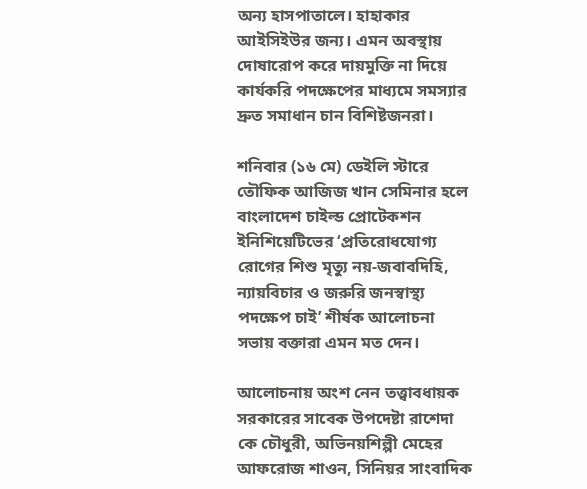অন্য হাসপাতালে। হাহাকার আইসিইউর জন্য। এমন অবস্থায় দোষারোপ করে দায়মুক্তি না দিয়ে কার্যকরি পদক্ষেপের মাধ্যমে সমস্যার দ্রুত সমাধান চান বিশিষ্টজনরা।

শনিবার (১৬ মে) ডেইলি স্টারে তৌফিক আজিজ খান সেমিনার হলে বাংলাদেশ চাইল্ড প্রোটেকশন ইনিশিয়েটিভের ‘প্রতিরোধযোগ্য রোগের শিশু মৃত্যু নয়-জবাবদিহি, ন্যায়বিচার ও জরুরি জনস্বাস্থ্য পদক্ষেপ চাই’ শীর্ষক আলোচনা সভায় বক্তারা এমন মত দেন।

আলোচনায় অংশ নেন তত্ত্বাবধায়ক সরকারের সাবেক উপদেষ্টা রাশেদা কে চৌধুরী, অভিনয়শিল্পী মেহের আফরোজ শাওন, সিনিয়র সাংবাদিক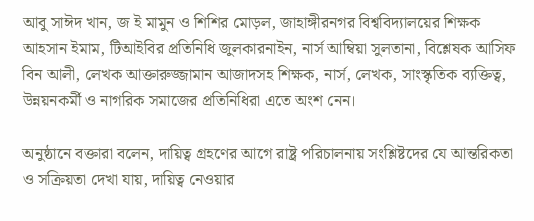আবু সাঈদ খান, জ ই মামুন ও শিশির মোড়ল, জাহাঙ্গীরনগর বিশ্ববিদ্যালয়ের শিক্ষক আহসান ইমাম, টিআইবির প্রতিনিধি জুলকারনাইন, নার্স আম্বিয়া সুলতানা, বিশ্লেষক আসিফ বিন আলী, লেখক আক্তারুজ্জামান আজাদসহ শিক্ষক, নার্স, লেখক, সাংস্কৃতিক ব্যক্তিত্ব, উন্নয়নকর্মী ও নাগরিক সমাজের প্রতিনিধিরা এতে অংশ নেন।

অনুষ্ঠানে বক্তারা বলেন, দায়িত্ব গ্রহণের আগে রাষ্ট্র পরিচালনায় সংশ্লিষ্টদের যে আন্তরিকতা ও সক্রিয়তা দেখা যায়, দায়িত্ব নেওয়ার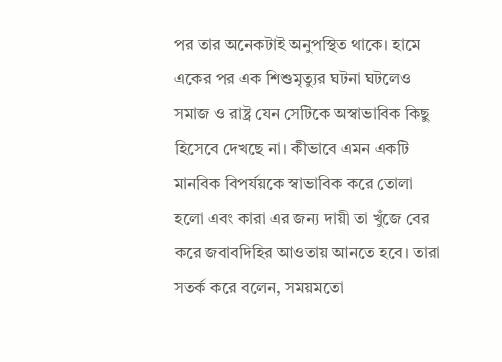পর তার অনেকটাই অনুপস্থিত থাকে। হামে একের পর এক শিশুমৃত্যুর ঘটনা ঘটলেও সমাজ ও রাষ্ট্র যেন সেটিকে অস্বাভাবিক কিছু হিসেবে দেখছে না। কীভাবে এমন একটি মানবিক বিপর্যয়কে স্বাভাবিক করে তোলা হলো এবং কারা এর জন্য দায়ী তা খুঁজে বের করে জবাবদিহির আওতায় আনতে হবে। তারা সতর্ক করে বলেন, সময়মতো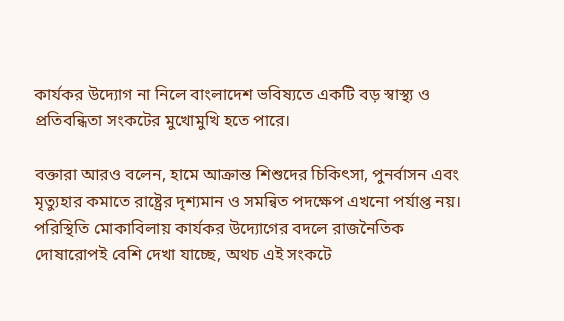কার্যকর উদ্যোগ না নিলে বাংলাদেশ ভবিষ্যতে একটি বড় স্বাস্থ্য ও প্রতিবন্ধিতা সংকটের মুখোমুখি হতে পারে।

বক্তারা আরও বলেন, হামে আক্রান্ত শিশুদের চিকিৎসা, পুনর্বাসন এবং মৃত্যুহার কমাতে রাষ্ট্রের দৃশ্যমান ও সমন্বিত পদক্ষেপ এখনো পর্যাপ্ত নয়। পরিস্থিতি মোকাবিলায় কার্যকর উদ্যোগের বদলে রাজনৈতিক দোষারোপই বেশি দেখা যাচ্ছে, অথচ এই সংকটে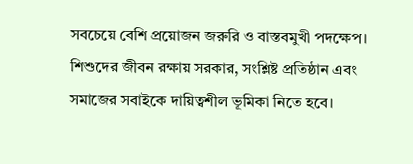সবচেয়ে বেশি প্রয়োজন জরুরি ও বাস্তবমুখী পদক্ষেপ। শিশুদের জীবন রক্ষায় সরকার, সংশ্লিষ্ট প্রতিষ্ঠান এবং সমাজের সবাইকে দায়িত্বশীল ভূমিকা নিতে হবে।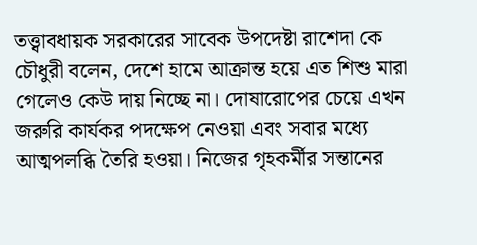তত্ত্বাবধায়ক সরকারের সাবেক উপদেষ্টা রাশেদা কে চৌধুরী বলেন, দেশে হামে আক্রান্ত হয়ে এত শিশু মারা গেলেও কেউ দায় নিচ্ছে না। দোষারোপের চেয়ে এখন জরুরি কার্যকর পদক্ষেপ নেওয়া এবং সবার মধ্যে আত্মপলব্ধি তৈরি হওয়া। নিজের গৃহকর্মীর সন্তানের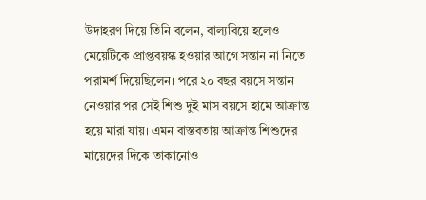উদাহরণ দিয়ে তিনি বলেন, বাল্যবিয়ে হলেও মেয়েটিকে প্রাপ্তবয়স্ক হওয়ার আগে সন্তান না নিতে পরামর্শ দিয়েছিলেন। পরে ২০ বছর বয়সে সন্তান নেওয়ার পর সেই শিশু দুই মাস বয়সে হামে আক্রান্ত হয়ে মারা যায়। এমন বাস্তবতায় আক্রান্ত শিশুদের মায়েদের দিকে তাকানোও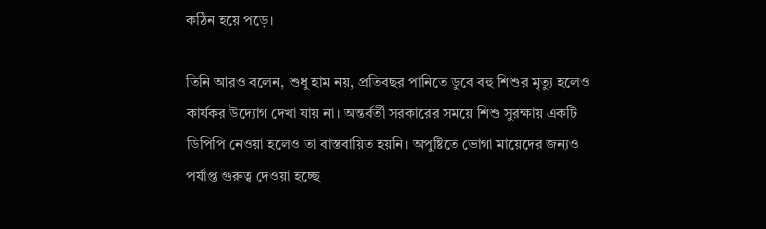কঠিন হয়ে পড়ে।

তিনি আরও বলেন, শুধু হাম নয়, প্রতিবছর পানিতে ডুবে বহু শিশুর মৃত্যু হলেও কার্যকর উদ্যোগ দেখা যায় না। অন্তর্বর্তী সরকারের সময়ে শিশু সুরক্ষায় একটি ডিপিপি নেওয়া হলেও তা বাস্তবায়িত হয়নি। অপুষ্টিতে ভোগা মায়েদের জন্যও পর্যাপ্ত গুরুত্ব দেওয়া হচ্ছে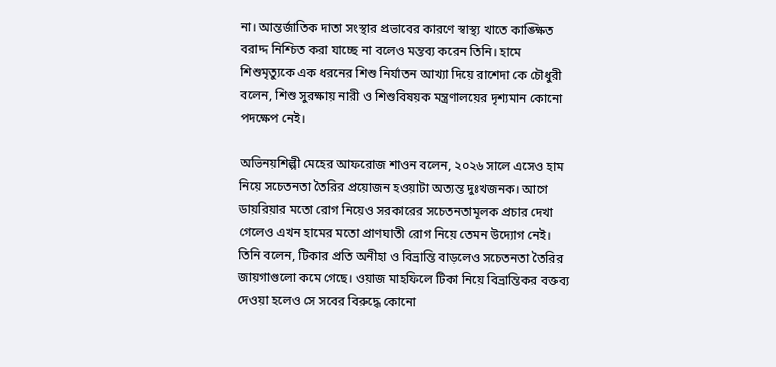না। আন্তর্জাতিক দাতা সংস্থার প্রভাবের কারণে স্বাস্থ্য খাতে কাঙ্ক্ষিত বরাদ্দ নিশ্চিত করা যাচ্ছে না বলেও মন্তব্য করেন তিনি। হামে শিশুমৃত্যুকে এক ধরনের শিশু নির্যাতন আখ্যা দিয়ে রাশেদা কে চৌধুরী বলেন, শিশু সুরক্ষায় নারী ও শিশুবিষয়ক মন্ত্রণালয়ের দৃশ্যমান কোনো পদক্ষেপ নেই।

অভিনয়শিল্পী মেহের আফরোজ শাওন বলেন, ২০২৬ সালে এসেও হাম নিয়ে সচেতনতা তৈরির প্রয়োজন হওয়াটা অত্যন্ত দুঃখজনক। আগে ডায়রিয়ার মতো রোগ নিয়েও সরকারের সচেতনতামূলক প্রচার দেখা গেলেও এখন হামের মতো প্রাণঘাতী রোগ নিয়ে তেমন উদ্যোগ নেই। তিনি বলেন, টিকার প্রতি অনীহা ও বিভ্রান্তি বাড়লেও সচেতনতা তৈরির জায়গাগুলো কমে গেছে। ওয়াজ মাহফিলে টিকা নিয়ে বিভ্রান্তিকর বক্তব্য দেওয়া হলেও সে সবের বিরুদ্ধে কোনো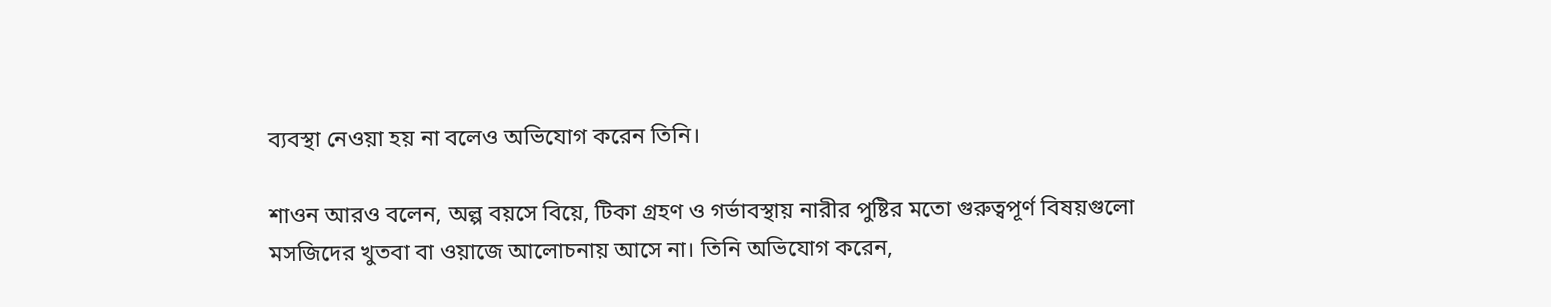ব্যবস্থা নেওয়া হয় না বলেও অভিযোগ করেন তিনি।

শাওন আরও বলেন, অল্প বয়সে বিয়ে, টিকা গ্রহণ ও গর্ভাবস্থায় নারীর পুষ্টির মতো গুরুত্বপূর্ণ বিষয়গুলো মসজিদের খুতবা বা ওয়াজে আলোচনায় আসে না। তিনি অভিযোগ করেন,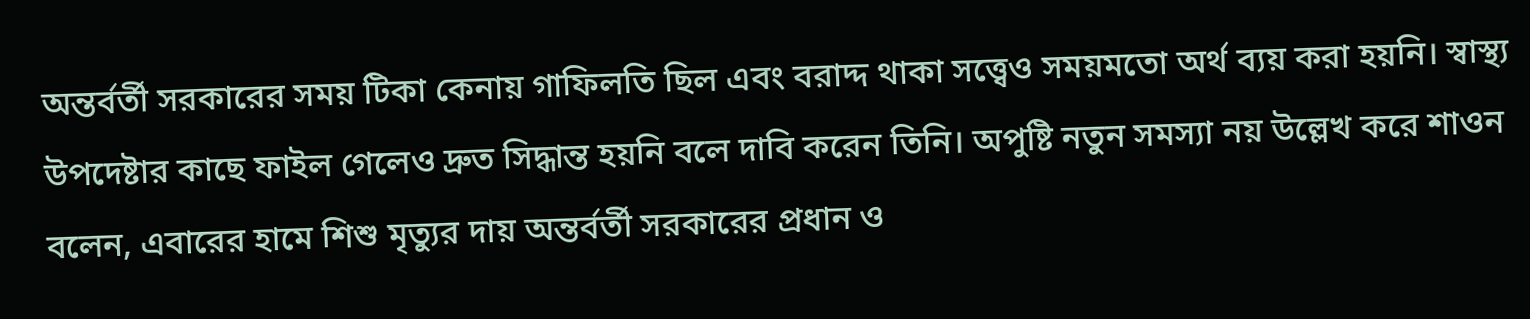অন্তর্বর্তী সরকারের সময় টিকা কেনায় গাফিলতি ছিল এবং বরাদ্দ থাকা সত্ত্বেও সময়মতো অর্থ ব্যয় করা হয়নি। স্বাস্থ্য উপদেষ্টার কাছে ফাইল গেলেও দ্রুত সিদ্ধান্ত হয়নি বলে দাবি করেন তিনি। অপুষ্টি নতুন সমস্যা নয় উল্লেখ করে শাওন বলেন, এবারের হামে শিশু মৃত্যুর দায় অন্তর্বর্তী সরকারের প্রধান ও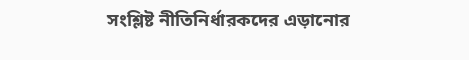সংশ্লিষ্ট নীতিনির্ধারকদের এড়ানোর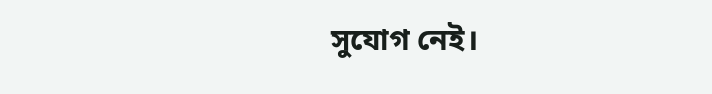সুযোগ নেই।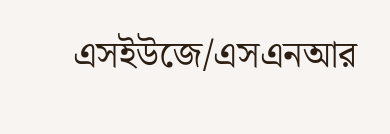এসইউজে/এসএনআর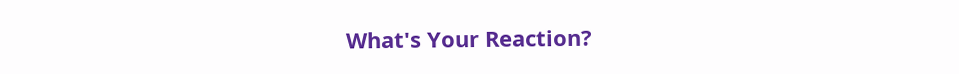What's Your Reaction?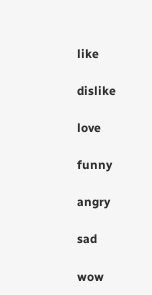like

dislike

love

funny

angry

sad

wow